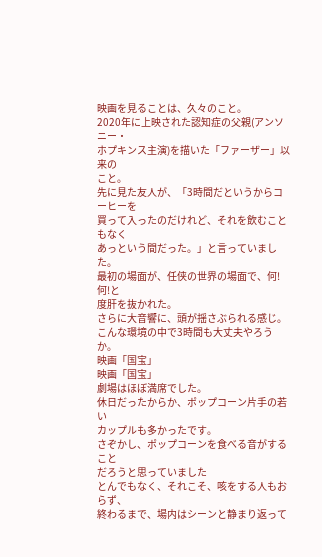映画を見ることは、久々のこと。
2020年に上映された認知症の父親(アンソニー・
ホプキンス主演)を描いた「ファーザー」以来の
こと。
先に見た友人が、「3時間だというからコーヒーを
買って入ったのだけれど、それを飲むこともなく
あっという間だった。」と言っていました。
最初の場面が、任侠の世界の場面で、何!何!と
度肝を抜かれた。
さらに大音響に、頭が揺さぶられる感じ。
こんな環境の中で3時間も大丈夫やろうか。
映画「国宝」
映画「国宝」
劇場はほぼ満席でした。
休日だったからか、ポップコーン片手の若い
カップルも多かったです。
さぞかし、ポップコーンを食べる音がすること
だろうと思っていました
とんでもなく、それこそ、咳をする人もおらず、
終わるまで、場内はシーンと静まり返って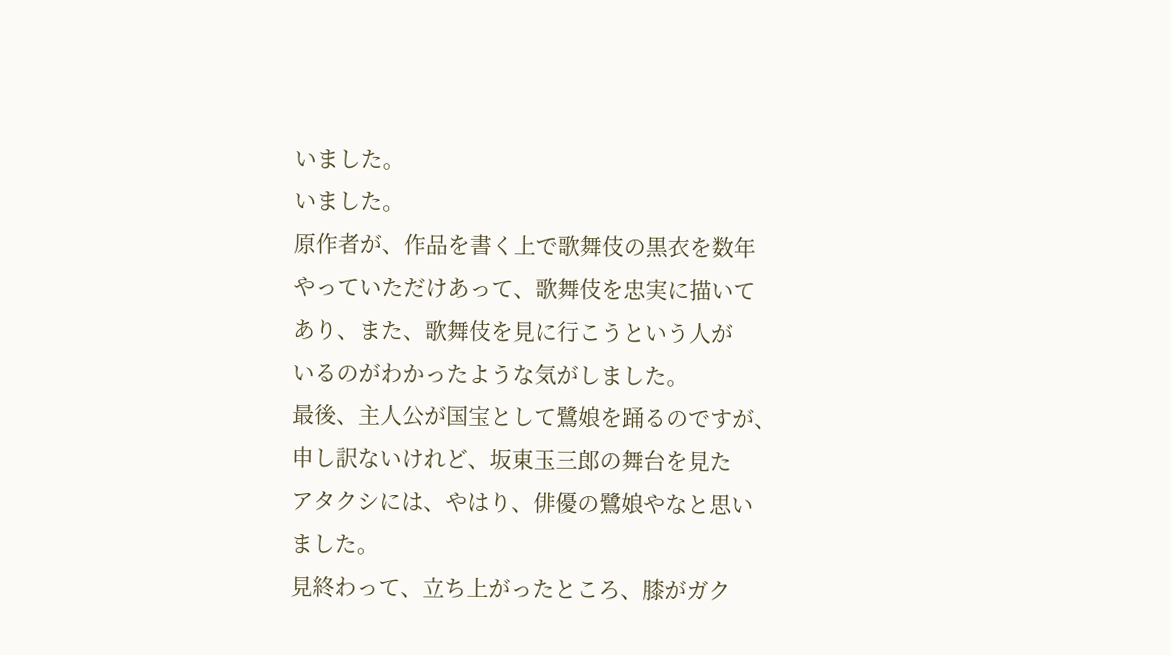いました。
いました。
原作者が、作品を書く上で歌舞伎の黒衣を数年
やっていただけあって、歌舞伎を忠実に描いて
あり、また、歌舞伎を見に行こうという人が
いるのがわかったような気がしました。
最後、主人公が国宝として鷺娘を踊るのですが、
申し訳ないけれど、坂東玉三郎の舞台を見た
アタクシには、やはり、俳優の鷺娘やなと思い
ました。
見終わって、立ち上がったところ、膝がガク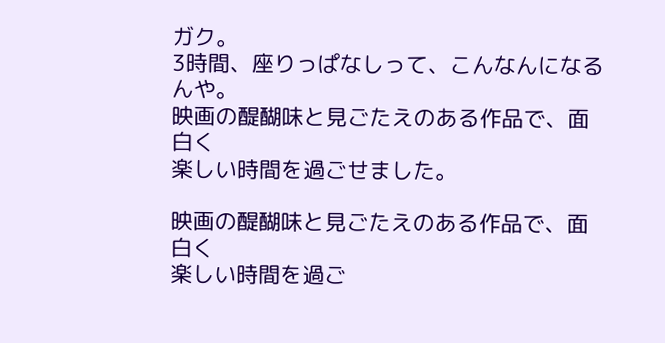ガク。
3時間、座りっぱなしって、こんなんになるんや。
映画の醍醐味と見ごたえのある作品で、面白く
楽しい時間を過ごせました。

映画の醍醐味と見ごたえのある作品で、面白く
楽しい時間を過ご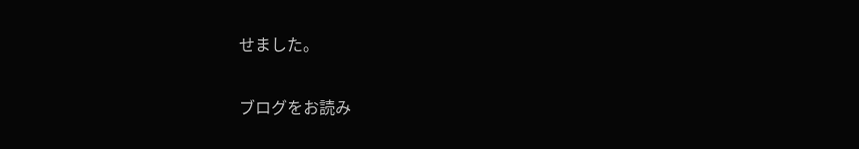せました。

ブログをお読み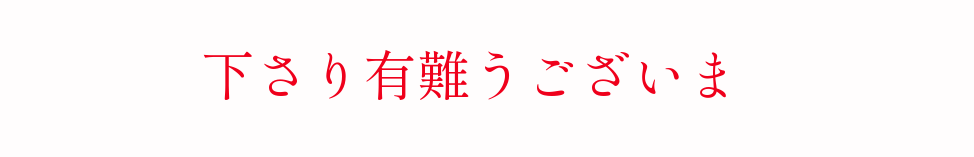下さり有難うございま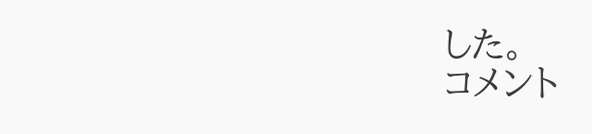した。
コメント